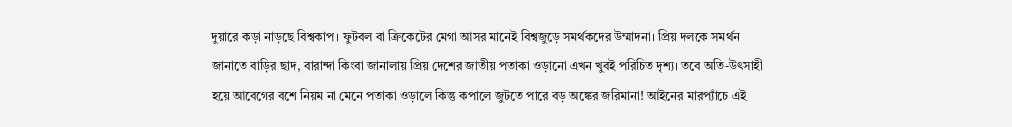দুয়ারে কড়া নাড়ছে বিশ্বকাপ। ফুটবল বা ক্রিকেটের মেগা আসর মানেই বিশ্বজুড়ে সমর্থকদের উম্মাদনা। প্রিয় দলকে সমর্থন জানাতে বাড়ির ছাদ, বারান্দা কিংবা জানালায় প্রিয় দেশের জাতীয় পতাকা ওড়ানো এখন খুবই পরিচিত দৃশ্য। তবে অতি-উৎসাহী হয়ে আবেগের বশে নিয়ম না মেনে পতাকা ওড়ালে কিন্তু কপালে জুটতে পারে বড় অঙ্কের জরিমানা! আইনের মারপ্যাঁচে এই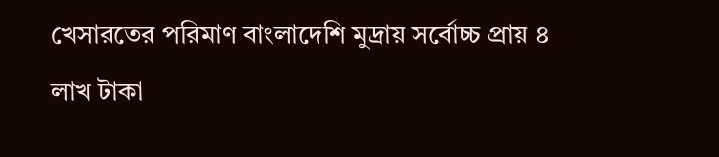খেসারতের পরিমাণ বাংলাদেশি মুদ্রায় সর্বোচ্চ প্রায় ৪ লাখ টাকা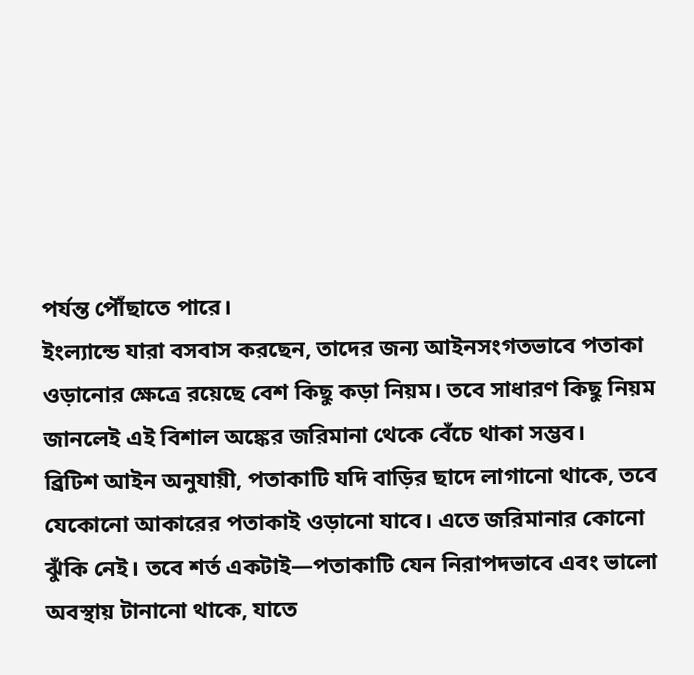পর্যন্ত পৌঁছাতে পারে।
ইংল্যান্ডে যারা বসবাস করছেন, তাদের জন্য আইনসংগতভাবে পতাকা ওড়ানোর ক্ষেত্রে রয়েছে বেশ কিছু কড়া নিয়ম। তবে সাধারণ কিছু নিয়ম জানলেই এই বিশাল অঙ্কের জরিমানা থেকে বেঁচে থাকা সম্ভব।
ব্রিটিশ আইন অনুযায়ী, পতাকাটি যদি বাড়ির ছাদে লাগানো থাকে, তবে যেকোনো আকারের পতাকাই ওড়ানো যাবে। এতে জরিমানার কোনো ঝুঁকি নেই। তবে শর্ত একটাই—পতাকাটি যেন নিরাপদভাবে এবং ভালো অবস্থায় টানানো থাকে, যাতে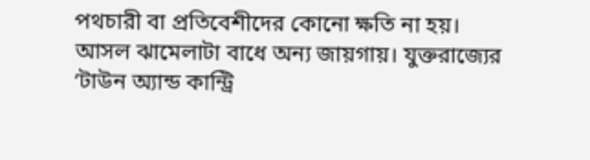পথচারী বা প্রতিবেশীদের কোনো ক্ষতি না হয়।
আসল ঝামেলাটা বাধে অন্য জায়গায়। যুক্তরাজ্যের ‘টাউন অ্যান্ড কান্ট্রি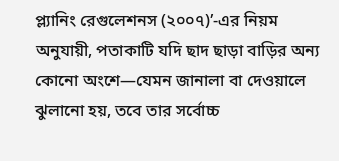প্ল্যানিং রেগুলেশনস (২০০৭)’-এর নিয়ম অনুযায়ী, পতাকাটি যদি ছাদ ছাড়া বাড়ির অন্য কোনো অংশে—যেমন জানালা বা দেওয়ালে ঝুলানো হয়, তবে তার সর্বোচ্চ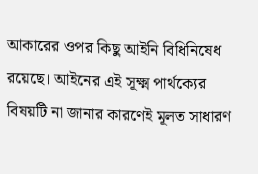আকারের ওপর কিছু আইনি বিধিনিষেধ রয়েছে। আইনের এই সূক্ষ্ম পার্থক্যের বিষয়টি না জানার কারণেই মূলত সাধারণ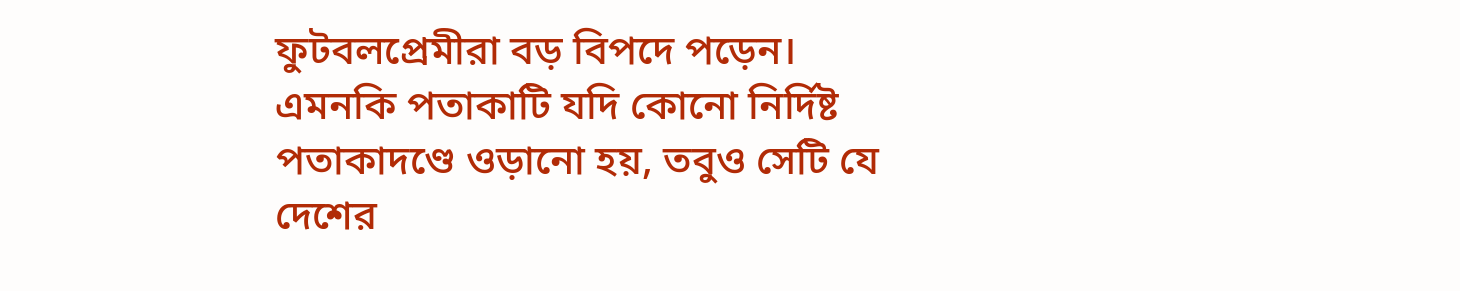ফুটবলপ্রেমীরা বড় বিপদে পড়েন।
এমনকি পতাকাটি যদি কোনো নির্দিষ্ট পতাকাদণ্ডে ওড়ানো হয়, তবুও সেটি যে দেশের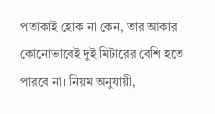পতাকাই হোক না কেন, তার আকার কোনোভাবেই দুই মিটারের বেশি হতে পারবে না। নিয়ম অনুযায়ী,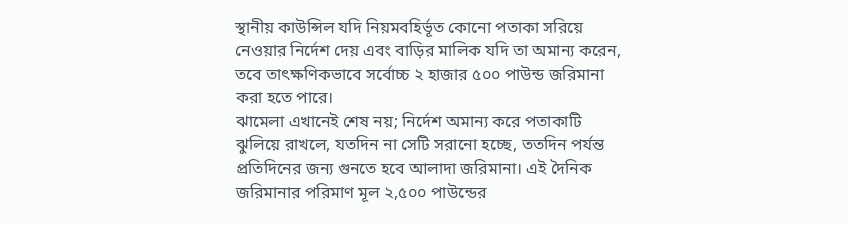স্থানীয় কাউন্সিল যদি নিয়মবহির্ভূত কোনো পতাকা সরিয়ে নেওয়ার নির্দেশ দেয় এবং বাড়ির মালিক যদি তা অমান্য করেন, তবে তাৎক্ষণিকভাবে সর্বোচ্চ ২ হাজার ৫০০ পাউন্ড জরিমানা করা হতে পারে।
ঝামেলা এখানেই শেষ নয়; নির্দেশ অমান্য করে পতাকাটি ঝুলিয়ে রাখলে, যতদিন না সেটি সরানো হচ্ছে, ততদিন পর্যন্ত প্রতিদিনের জন্য গুনতে হবে আলাদা জরিমানা। এই দৈনিক জরিমানার পরিমাণ মূল ২,৫০০ পাউন্ডের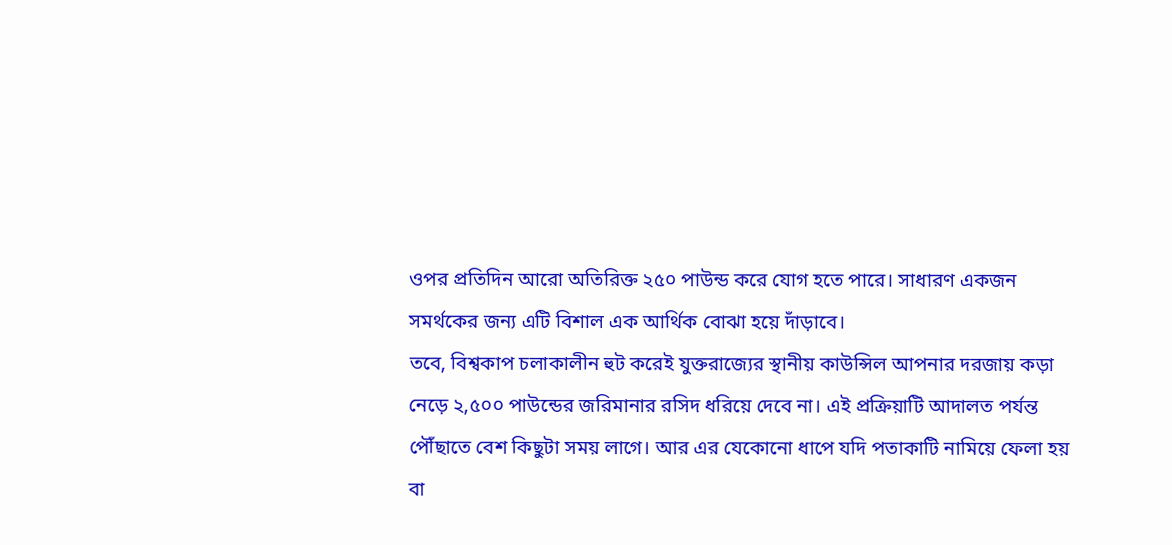ওপর প্রতিদিন আরো অতিরিক্ত ২৫০ পাউন্ড করে যোগ হতে পারে। সাধারণ একজন সমর্থকের জন্য এটি বিশাল এক আর্থিক বোঝা হয়ে দাঁড়াবে।
তবে, বিশ্বকাপ চলাকালীন হুট করেই যুক্তরাজ্যের স্থানীয় কাউন্সিল আপনার দরজায় কড়া নেড়ে ২,৫০০ পাউন্ডের জরিমানার রসিদ ধরিয়ে দেবে না। এই প্রক্রিয়াটি আদালত পর্যন্ত পৌঁছাতে বেশ কিছুটা সময় লাগে। আর এর যেকোনো ধাপে যদি পতাকাটি নামিয়ে ফেলা হয় বা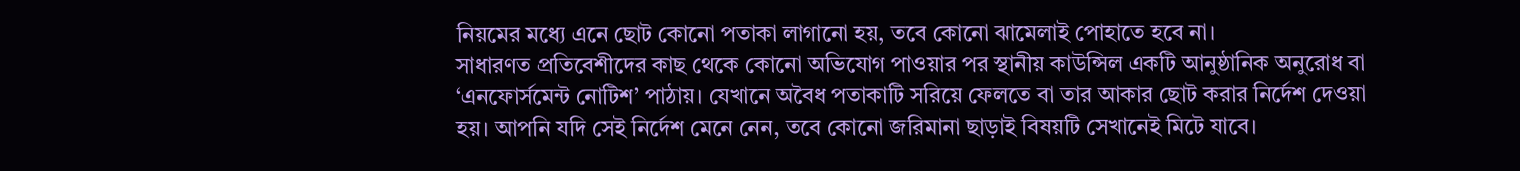নিয়মের মধ্যে এনে ছোট কোনো পতাকা লাগানো হয়, তবে কোনো ঝামেলাই পোহাতে হবে না।
সাধারণত প্রতিবেশীদের কাছ থেকে কোনো অভিযোগ পাওয়ার পর স্থানীয় কাউন্সিল একটি আনুষ্ঠানিক অনুরোধ বা ‘এনফোর্সমেন্ট নোটিশ’ পাঠায়। যেখানে অবৈধ পতাকাটি সরিয়ে ফেলতে বা তার আকার ছোট করার নির্দেশ দেওয়া হয়। আপনি যদি সেই নির্দেশ মেনে নেন, তবে কোনো জরিমানা ছাড়াই বিষয়টি সেখানেই মিটে যাবে।